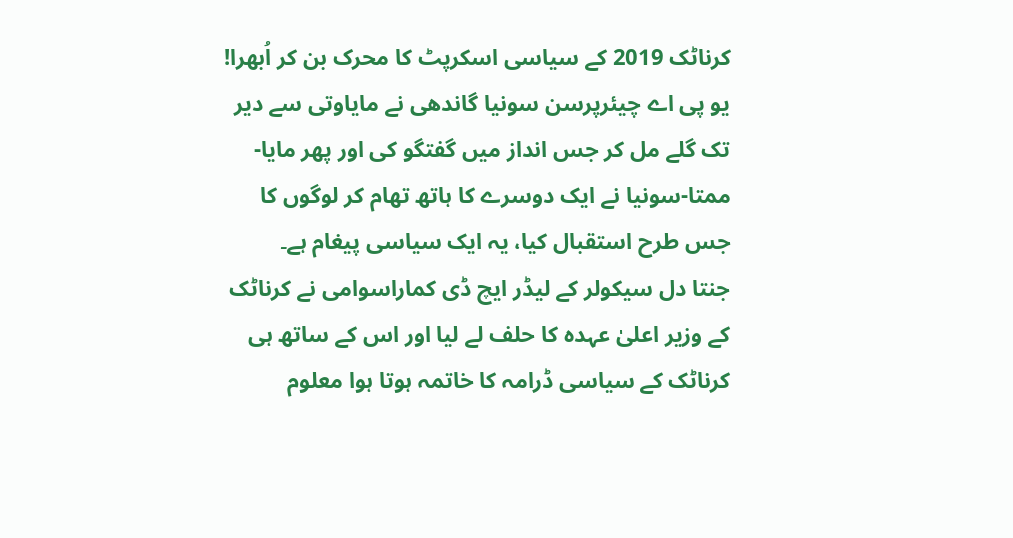کرناٹک 2019 کے سیاسی اسکرپٹ کا محرک بن کر اُبھرا!
یو پی اے چیئرپرسن سونیا گاندھی نے مایاوتی سے دیر تک گلے مل کر جس انداز میں گفتگو کی اور پھر مایا-ممتا-سونیا نے ایک دوسرے کا ہاتھ تھام کر لوگوں کا جس طرح استقبال کیا، یہ ایک سیاسی پیغام ہے۔
جنتا دل سیکولر کے لیڈر ایچ ڈی کماراسوامی نے کرناٹک کے وزیر اعلیٰ عہدہ کا حلف لے لیا اور اس کے ساتھ ہی کرناٹک کے سیاسی ڈرامہ کا خاتمہ ہوتا ہوا معلوم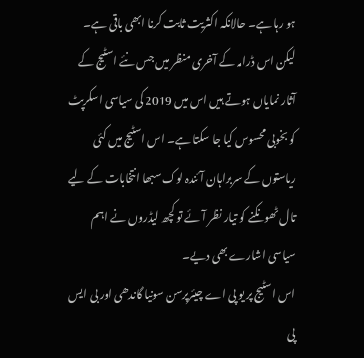ہو رہا ہے۔ حالانکہ اکثریت ثابت کرنا ابھی باقی ہے۔ لیکن اس ڈرامہ کے آخری منظر میں جس نئے اسٹیج کے آثار نمایاں ہوتے ہیں اس میں 2019 کی سیاسی اسکرپٹ کو بخوبی محسوس کیا جا سکتا ہے۔ اس اسٹیج میں کئی ریاستوں کے سربراہان آئندہ لوک سبھا انتخابات کے لیے تال ٹھونکنے کو تیار نظر آئے تو کچھ لیڈروں نے اہم سیاسی اشارے بھی دیے۔
اس اسٹیج پر یو پی اے چیئرپرسن سونیا گاندھی اور بی ایس پی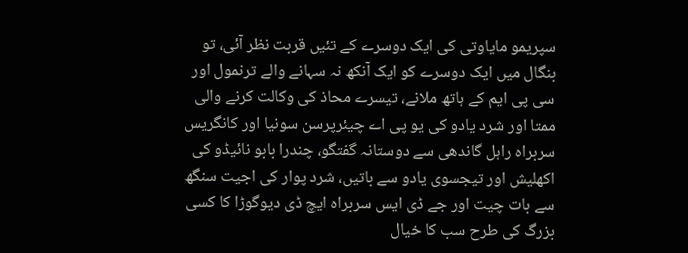سپریمو مایاوتی کی ایک دوسرے کے تئیں قربت نظر آئی، تو بنگال میں ایک دوسرے کو ایک آنکھ نہ سہانے والے ترنمول اور سی پی ایم کے ہاتھ ملانے، تیسرے محاذ کی وکالت کرنے والی ممتا اور شرد یادو کی یو پی اے چیئرپرسن سونیا اور کانگریس سربراہ راہل گاندھی سے دوستانہ گفتگو، چندرا بابو نائیڈو کی اکھلیش اور تیجسوی یادو سے باتیں، شرد پوار کی اجیت سنگھ سے بات چیت اور جے ڈی ایس سربراہ ایچ ڈی دیوگوڑا کا کسی بزرگ کی طرح سب کا خیال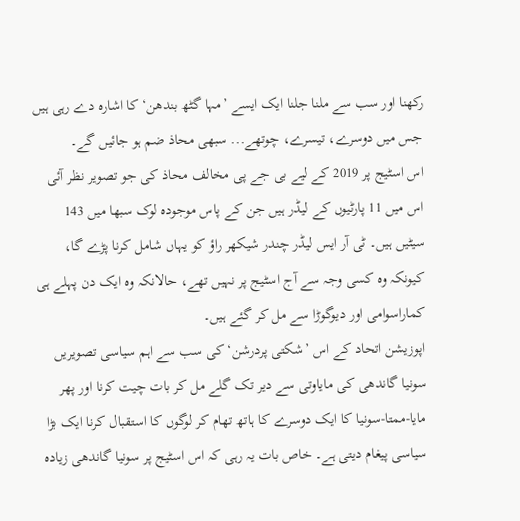رکھنا اور سب سے ملنا جلنا ایک ایسے ’مہا گٹھ بندھن‘ کا اشارہ دے رہی ہیں جس میں دوسرے، تیسرے، چوتھے... سبھی محاذ ضم ہو جائیں گے۔
اس اسٹیج پر 2019 کے لیے بی جے پی مخالف محاذ کی جو تصویر نظر آئی اس میں 11 پارٹیوں کے لیڈر ہیں جن کے پاس موجودہ لوک سبھا میں 143 سیٹیں ہیں۔ ٹی آر ایس لیڈر چندر شیکھر راؤ کو یہاں شامل کرنا پڑے گا، کیونکہ وہ کسی وجہ سے آج اسٹیج پر نہیں تھے، حالانکہ وہ ایک دن پہلے ہی کماراسوامی اور دیوگوڑا سے مل کر گئے ہیں۔
اپوزیشن اتحاد کے اس ’شکتی پردرشن‘ کی سب سے اہم سیاسی تصویریں سونیا گاندھی کی مایاوتی سے دیر تک گلے مل کر بات چیت کرنا اور پھر مایا-ممتا-سونیا کا ایک دوسرے کا ہاتھ تھام کر لوگوں کا استقبال کرنا ایک بڑا سیاسی پیغام دیتی ہے۔ خاص بات یہ رہی کہ اس اسٹیج پر سونیا گاندھی زیادہ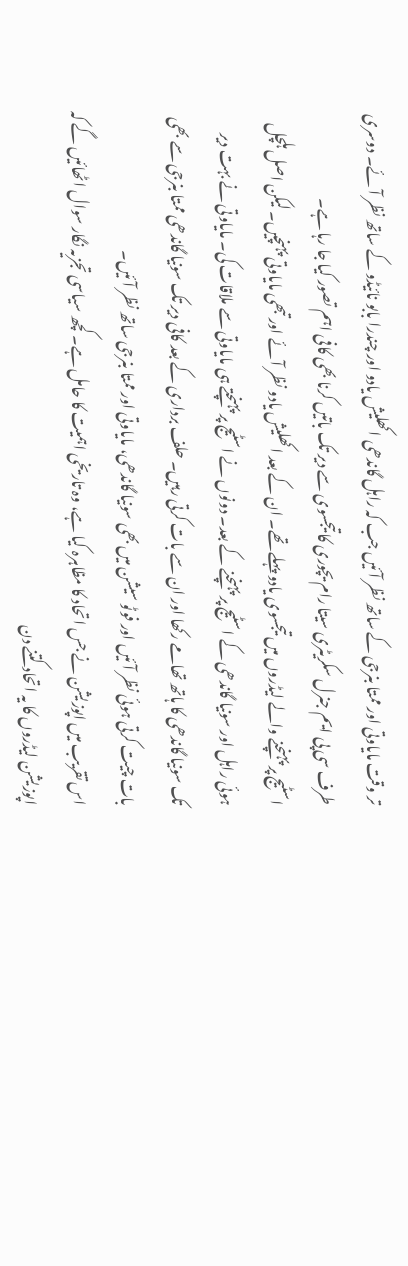تر وقت مایاوتی اور ممتا بنرجی کے ساتھ نظر آئیں جب کہ راہل گاندھی اکھلیش یادو اور چندرا بابو نائیڈو کے ساتھ نظر آئے۔ دوسری طرف سی پی ایم جنرل سکریٹری سیتا رام یچوری کا تیجسوی سے دیر تک باتیں کرنا بھی کافی اہم تصور کیا جا رہا ہے۔
اسٹیج پر پہنچنے والے لیڈروں میں تیجسوی یادو پہلے تھے۔ ان کے بعد اکھلیش یادو نظر آئے اور تبھی مایاوتی پہنچیں۔ لیکن اصل ہلچل ہوئی راہل اور سونیا گاندھی کے اسٹیج پر پہنچنے کے بعد۔ دونوں نے اسٹیج پر پہنچتے ہی مایاوتی سے ملاقات کی۔ مایاوتی نے بہت دیر تک سونیا گاندھی کا ہاتھ تھامے رکھا اور ان سے بات کرتی رہیں۔ حلف برداری کے بعد کافی دیر تک سونیا گاندھی ممتا بنرجی سے بھی بات چیت کرتی ہوئی نظر آئیں اور فوٹو سیشن میں بھی سونیا گاندھی، مایاوتی اور ممتا بنرجی ساتھ نظر آئیں۔
اس تقریب میں اپوزیشن نے جس اتحاد کا مظاہرہ کیا ہے، وہ تاریخی اہمیت کا حامل ہے۔ کچھ سیاسی تجزیہ نگار سوال اٹھائیں گے کہ اپوزیشن لیڈروں کا یہ اتحاد کتنے دن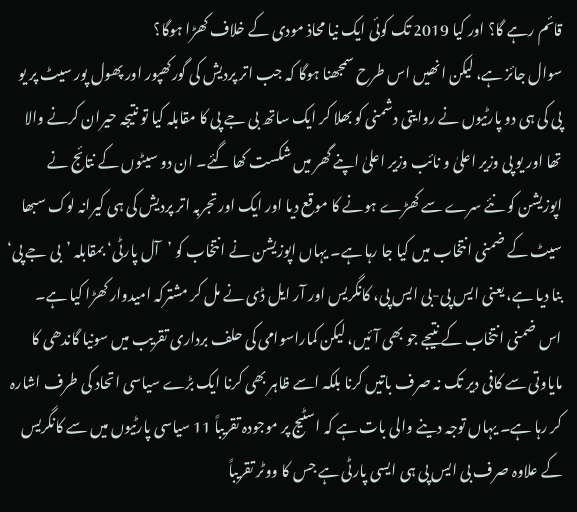قائم رہے گا؟ اور کیا 2019 تک کوئی ایک نیا محاذ مودی کے خلاف کھڑا ہوگا؟
سوال جائز ہے، لیکن انھیں اس طرح سمجھنا ہوگا کہ جب اتر پردیش کی گورکھپور اور پھول پور سیٹ پر یو پی کی ہی دو پارٹیوں نے روایتی دشمنی کو بھلا کر ایک ساتھ بی جے پی کا مقابلہ کیا تو نتیجہ حیران کرنے والا تھا اور یو پی وزیر اعلیٰ و نائب وزیر اعلیٰ اپنے گھر میں شکست کھا گئے۔ ان دو سیٹوں کے نتائج نے اپوزیشن کو نئے سرے سے کھڑے ہونے کا موقع دیا اور ایک اور تجربہ اتر پردیش کی ہی کیرانہ لوک سبھا سیٹ کے ضمنی انتخاب میں کیا جا رہا ہے۔ یہاں اپوزیشن نے انتخاب کو ’آل پارٹی‘ بمقابلہ ’بی جے پی‘ بنا دیا ہے، یعنی ایس پی-بی ایس پی، کانگریس اور آر ایل ڈی نے مل کر مشترکہ امیدوار کھڑا کیا ہے۔
اس ضمنی انتخاب کے نتیجے جو بھی آئیں، لیکن کماراسوامی کی حلف برداری تقریب میں سونیا گاندھی کا مایاوتی سے کافی دیر تک نہ صرف باتیں کرنا بلکہ اسے ظاہر بھی کرنا ایک بڑے سیاسی اتحاد کی طرف اشارہ کر رہا ہے۔ یہاں توجہ دینے والی بات ہے کہ اسٹیج پر موجودہ تقریباً 11 سیاسی پارٹیوں میں سے کانگریس کے علاوہ صرف بی ایس پی ہی ایسی پارٹی ہے جس کا ووٹر تقریباً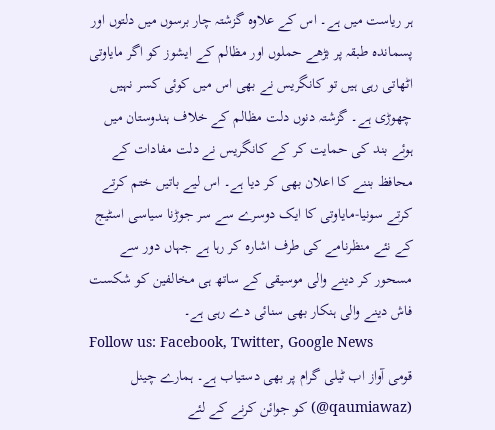ہر ریاست میں ہے۔ اس کے علاوہ گزشتہ چار برسوں میں دلتوں اور پسماندہ طبقہ پر بڑھے حملوں اور مظالم کے ایشوز کو اگر مایاوتی اٹھاتی رہی ہیں تو کانگریس نے بھی اس میں کوئی کسر نہیں چھوڑی ہے۔ گزشتہ دنوں دلت مظالم کے خلاف ہندوستان میں ہوئے بند کی حمایت کر کے کانگریس نے دلت مفادات کے محافظ بننے کا اعلان بھی کر دیا ہے۔ اس لیے باتیں ختم کرتے کرتے سونیا-مایاوتی کا ایک دوسرے سے سر جوڑنا سیاسی اسٹیج کے نئے منظرنامے کی طرف اشارہ کر رہا ہے جہاں دور سے مسحور کر دینے والی موسیقی کے ساتھ ہی مخالفین کو شکست فاش دینے والی ہنکار بھی سنائی دے رہی ہے۔
Follow us: Facebook, Twitter, Google News
قومی آواز اب ٹیلی گرام پر بھی دستیاب ہے۔ ہمارے چینل (qaumiawaz@) کو جوائن کرنے کے لئے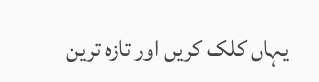یہاں کلک کریں اور تازہ ترین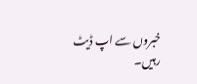خبروں سے اپ ڈیٹ رہیں۔